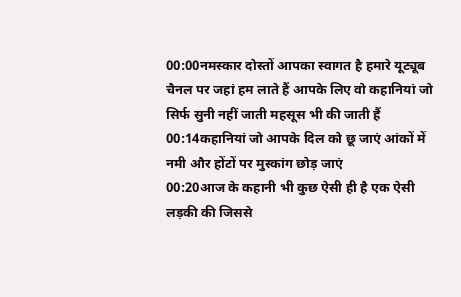00:00नमस्कार दोस्तों आपका स्वागत है हमारे यूट्यूब चैनल पर जहां हम लाते हैं आपके लिए वो कहानियां जो सिर्फ सुनी नहीं जाती महसूस भी की जाती हैं
00:14कहानियां जो आपके दिल को छू जाएं आंकों में नमी और होंटों पर मुस्कांग छोड़ जाएं
00:20आज के कहानी भी कुछ ऐसी ही है एक ऐसी लड़की की जिससे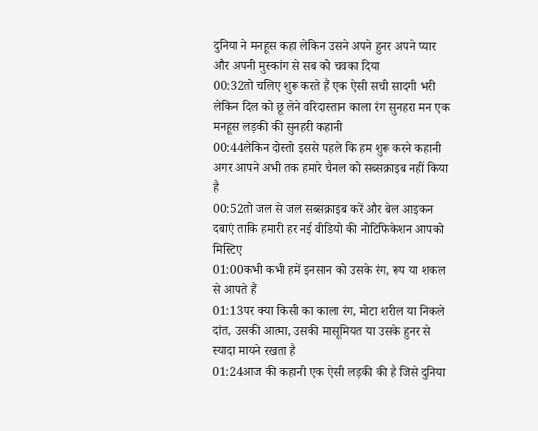दुनिया ने मनहूस कहा लेकिन उसने अपने हुनर अपने प्यार और अपनी मुस्कांग से सब को चवका दिया
00:32तो चलिए शुरू करते हैं एक ऐसी सची सादगी भरी लेकिन दिल को छू लेने वरिदास्तान काला रंग सुनहरा मन एक मनहूस लड़की की सुनहरी कहानी
00:44लेकिन दोस्तो इससे पहले कि हम शुरू करने कहानी अगर आपने अभी तक हमारे चैनल को सब्सक्राइब नहीं किया है
00:52तो जल से जल सब्सक्राइब करें और बेल आइकन दबाएं ताकि हमारी हर नई वीडियो की नोटिफिकेशन आपको मिस्टिए
01:00कभी कभी हमें इनसान को उसके रंग, रूप या शकल से आपते हैं
01:13पर क्या किसी का काला रंग, मोटा शरील या निकले दांत, उसकी आत्मा, उसकी मासूमियत या उसके हुनर से स्यादा मायने रखता है
01:24आज की कहानी एक ऐसी लड़की की है जिसे दुनिया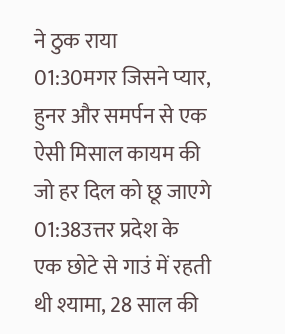ने ठुक राया
01:30मगर जिसने प्यार, हुनर और समर्पन से एक ऐसी मिसाल कायम की जो हर दिल को छू जाएगे
01:38उत्तर प्रदेश के एक छोटे से गाउं में रहती थी श्यामा, 28 साल की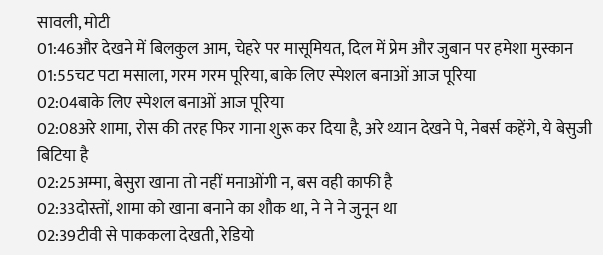सावली, मोटी
01:46और देखने में बिलकुल आम, चेहरे पर मासूमियत, दिल में प्रेम और जुबान पर हमेशा मुस्कान
01:55चट पटा मसाला, गरम गरम पूरिया, बाके लिए स्पेशल बनाओं आज पूरिया
02:04बाके लिए स्पेशल बनाओं आज पूरिया
02:08अरे शामा, रोस की तरह फिर गाना शुरू कर दिया है, अरे थ्यान देखने पे, नेबर्स कहेंगे, ये बेसुजी बिटिया है
02:25अम्मा, बेसुरा खाना तो नहीं मनाओंगी न, बस वही काफी है
02:33दोस्तों, शामा को खाना बनाने का शौक था, ने ने ने जुनून था
02:39टीवी से पाककला देखती, रेडियो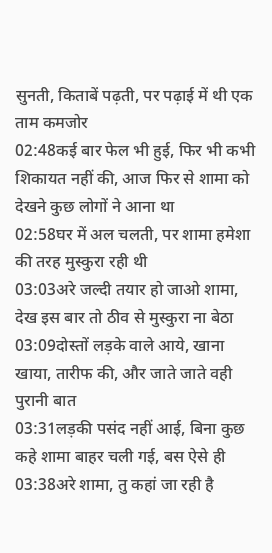सुनती, किताबें पढ़ती, पर पढ़ाई में थी एक ताम कमजोर
02:48कई बार फेल भी हुई, फिर भी कभी शिकायत नहीं की, आज फिर से शामा को देखने कुछ लोगों ने आना था
02:58घर में अल चलती, पर शामा हमेशा की तरह मुस्कुरा रही थी
03:03अरे जल्दी तयार हो जाओ शामा, देख इस बार तो ठीव से मुस्कुरा ना बेठा
03:09दोस्तों लड़के वाले आये, खाना खाया, तारीफ की, और जाते जाते वही पुरानी बात
03:31लड़की पसंद नहीं आई, बिना कुछ कहे शामा बाहर चली गई, बस ऐसे ही
03:38अरे शामा, तु कहां जा रही है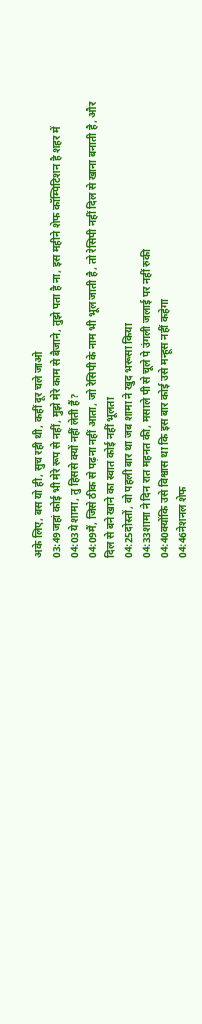अके लिए, बस यो ही, सुच रही थी, कहीं दूर चले जाओ
03:49जहां कोई भी मेरे रूप से नहीं, मुझे मेरे काम से बैजाने, तुझे पता है ना, इस महीने शेफ कॉम्पिटिशन है शहर में
04:03ये शामा, तु हिससे क्यों नहीं लेती हैं?
04:09मैं, जिसे ठीक से पढ़ना नहीं आता, जो रेसिपी के नाम भी भूल जाती है, तो रेसिपी नहीं दिल से खाना बनाती है, और दिल से बने खाने का स्वात कोई नहीं भूलता
04:25दोस्तों, वो पहली बार था जब शामा ने खुद भरूसा किया
04:33शामा ने दिन रात महनत की, मसाले पी से चूले पे उंगली जलाई पर नहीं रुकी
04:40क्योंकि उसे विश्वास था कि इस बार कोई उसे मन्हूस नहीं कहेगा
04:46नेशनल शेफ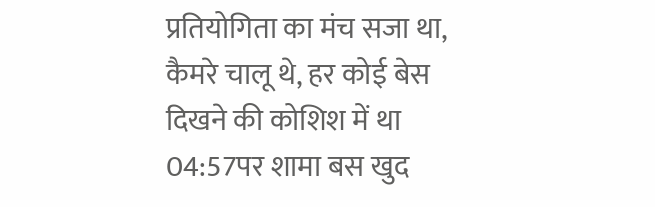प्रतियोगिता का मंच सजा था, कैमरे चालू थे, हर कोई बेस दिखने की कोशिश में था
04:57पर शामा बस खुद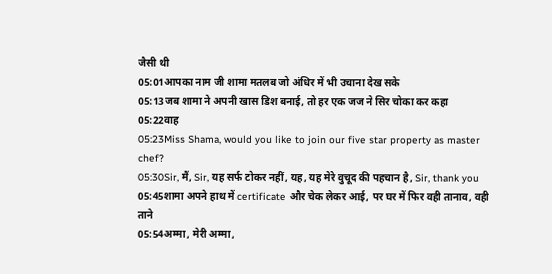जैसी थी
05:01आपका नाम जी शामा मतलब जो अंधिर में भी उचाना देख सके
05:13जब शामा ने अपनी खास डिश बनाई, तो हर एक जज ने सिर चोका कर कहा
05:22वाह
05:23Miss Shama, would you like to join our five star property as master chef?
05:30Sir, मैं, Sir, यह सर्फ टोकर नहीं, यह, यह मेरे वुचूद की पहचान है, Sir, thank you
05:45शामा अपने हाथ में certificate और चेक लेकर आई, पर घर में फिर वही तानाव, वही ताने
05:54अम्मा, मेरी अम्मा,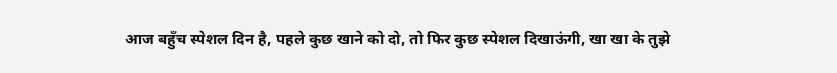आज बहुँच स्पेशल दिन है, पहले कुछ खाने को दो, तो फिर कुछ स्पेशल दिखाऊंगी, खा खा के तुझे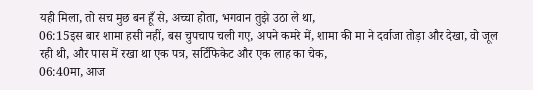यही मिला, तो सच मुछ बन हूँ से, अच्चा होता, भगवान तुझे उठा ले था,
06:15इस बार शामा हसी नहीं, बस चुपचाप चली गए, अपने कमरे में, शामा की मा ने दर्वाजा तोड़ा और देखा, वो जूल रही थी, और पास में रखा था एक पत्र, सर्टिफिकेट और एक लाह का चेक,
06:40मा, आज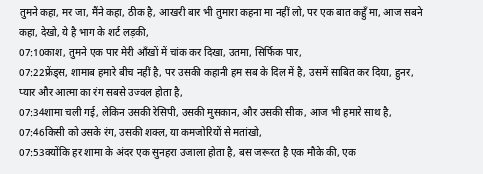तुमने कहा, मर जा, मैंने कहा, ठीक है, आखरी बार भी तुमारा कहना मा नहीं लो, पर एक बात कहुँ मा, आज सबने कहा, देखो, ये है भाग के शर्ट लड़की,
07:10काश, तुमने एक पार मेरी आँखों में चांक कर दिखा, उतमा, सिर्फिक पार,
07:22फ्रेंड्स, शामाब हमारे बीच नहीं है, पर उसकी कहानी हम सब के दिल में है, उसमें साबित कर दिया, हुनर, प्यार और आत्मा का रंग सबसे उज्वल होता है,
07:34शामा चली गई, लेकिन उसकी रेसिपी, उसकी मुसकान, और उसकी सीक, आज भी हमारे साथ है,
07:46किसी को उसके रंग, उसकी शक्ल, या कमजोरियों से मतांखो,
07:53क्योंकि हर शामा के अंदर एक सुनहरा उजाला होता है, बस जरूरत है एक मौके की, एक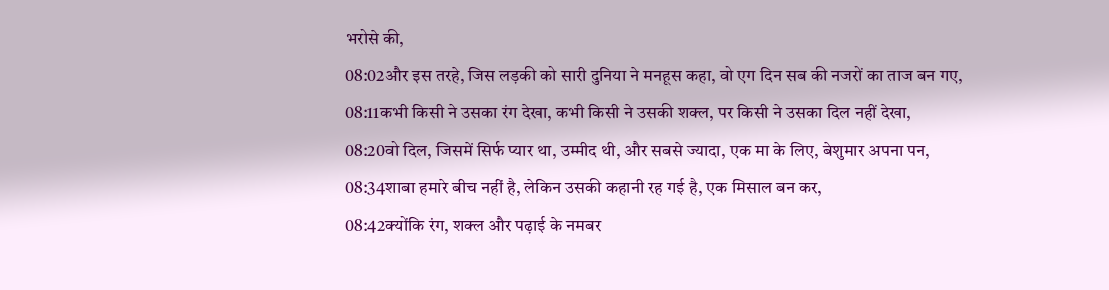भरोसे की,
08:02और इस तरहे, जिस लड़की को सारी दुनिया ने मनहूस कहा, वो एग दिन सब की नजरों का ताज बन गए,
08:11कभी किसी ने उसका रंग देखा, कभी किसी ने उसकी शक्ल, पर किसी ने उसका दिल नहीं देखा,
08:20वो दिल, जिसमें सिर्फ प्यार था, उम्मीद थी, और सबसे ज्यादा, एक मा के लिए, बेशुमार अपना पन,
08:34शाबा हमारे बीच नहीं है, लेकिन उसकी कहानी रह गई है, एक मिसाल बन कर,
08:42क्योंकि रंग, शक्ल और पढ़ाई के नमबर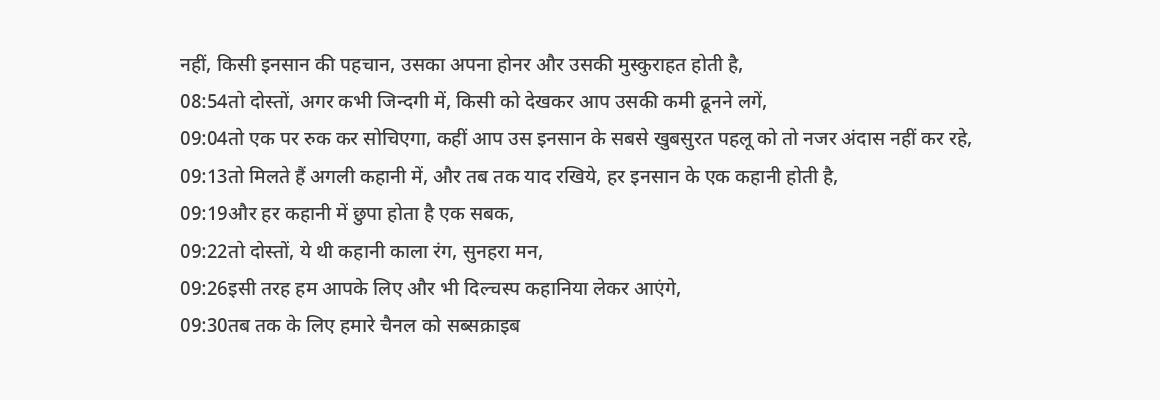नहीं, किसी इनसान की पहचान, उसका अपना होनर और उसकी मुस्कुराहत होती है,
08:54तो दोस्तों, अगर कभी जिन्दगी में, किसी को देखकर आप उसकी कमी ढूनने लगें,
09:04तो एक पर रुक कर सोचिएगा, कहीं आप उस इनसान के सबसे खुबसुरत पहलू को तो नजर अंदास नहीं कर रहे,
09:13तो मिलते हैं अगली कहानी में, और तब तक याद रखिये, हर इनसान के एक कहानी होती है,
09:19और हर कहानी में छुपा होता है एक सबक,
09:22तो दोस्तों, ये थी कहानी काला रंग, सुनहरा मन,
09:26इसी तरह हम आपके लिए और भी दिल्चस्प कहानिया लेकर आएंगे,
09:30तब तक के लिए हमारे चैनल को सब्सक्राइब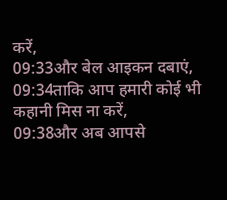करें,
09:33और बेल आइकन दबाएं,
09:34ताकि आप हमारी कोई भी कहानी मिस ना करें,
09:38और अब आपसे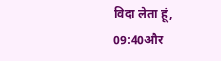विदा लेता हूं,
09:40और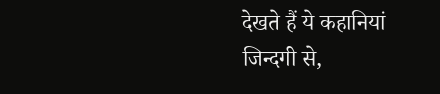देखते हैं ये कहानियां जिन्दगी से,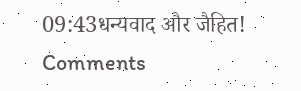09:43धन्यवाद और जैहित!
Comments